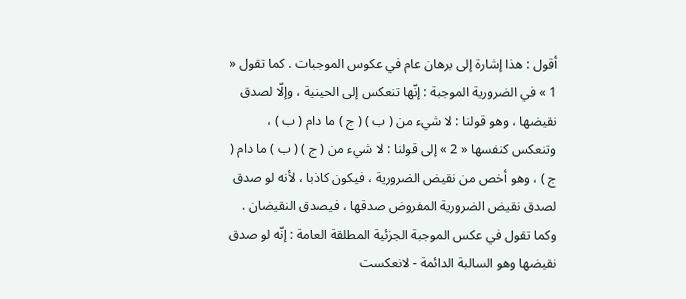أقول : هذا إشارة إلى برهان عام في عكوس الموجبات . كما تقول « 1 » في الضرورية الموجبة : إنّها تنعكس إلى الحينية ، وإلّا لصدق نقيضها ، وهو قولنا : لا شيء من ( ب ) ( ج ) ما دام ( ب ) ، وتنعكس كنفسها « 2 » إلى قولنا : لا شيء من ( ج ) ( ب ) ما دام ( ج ) ، وهو أخص من نقيض الضرورية ، فيكون كاذبا ، لأنه لو صدق لصدق نقيض الضرورية المفروض صدقها ، فيصدق النقيضان . وكما تقول في عكس الموجبة الجزئية المطلقة العامة : إنّه لو صدق نقيضها وهو السالبة الدائمة - لانعكست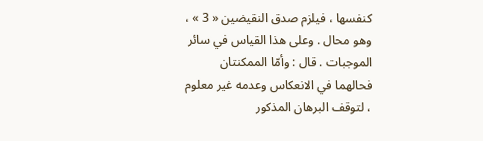كنفسها ، فيلزم صدق النقيضين « 3 » ، وهو محال . وعلى هذا القياس في سائر الموجبات . قال : وأمّا الممكنتان فحالهما في الانعكاس وعدمه غير معلوم ، لتوقف البرهان المذكور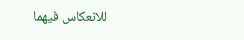للانعكاس فيهما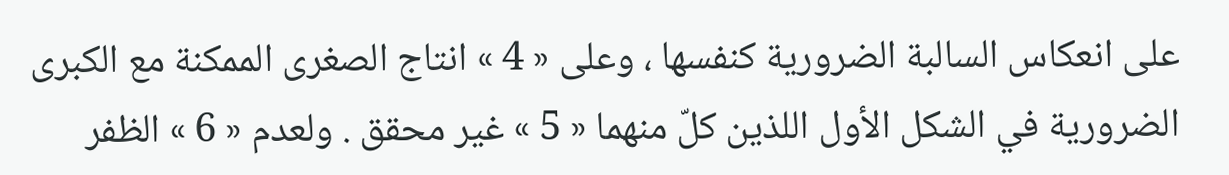على انعكاس السالبة الضرورية كنفسها ، وعلى « 4 » انتاج الصغرى الممكنة مع الكبرى الضرورية في الشكل الأول اللذين كلّ منهما « 5 » غير محقق . ولعدم « 6 » الظفر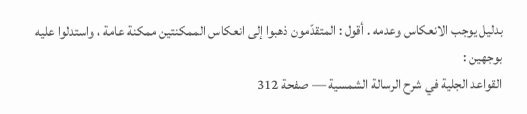بدليل يوجب الانعكاس وعدمه . أقول : المتقدّمون ذهبوا إلى انعكاس الممكنتين ممكنة عامة ، واستدلوا عليه بوجهين :
القواعد الجلية في شرح الرسالة الشمسية — صفحة 312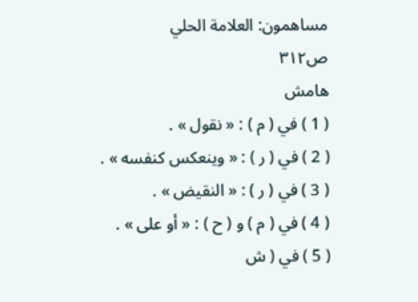مساهمون: العلامة الحلي
ص٣١٢
هامش
( 1 ) في ( م ) : « نقول » .
( 2 ) في ( ر ) : « وينعكس كنفسه » .
( 3 ) في ( ر ) : « النقيض » .
( 4 ) في ( م ) و ( ح ) : « أو على » .
( 5 ) في ( ش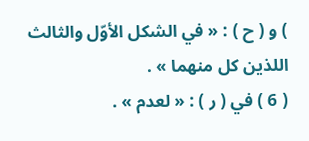) و ( ح ) : « في الشكل الأوّل والثالث اللذين كل منهما » .
( 6 ) في ( ر ) : « لعدم » .